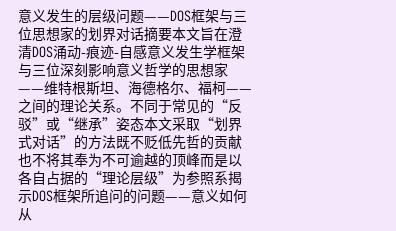意义发生的层级问题——DOS框架与三位思想家的划界对话摘要本文旨在澄清DOS涌动-痕迹-自感意义发生学框架与三位深刻影响意义哲学的思想家——维特根斯坦、海德格尔、福柯——之间的理论关系。不同于常见的“反驳”或“继承”姿态本文采取“划界式对话”的方法既不贬低先哲的贡献也不将其奉为不可逾越的顶峰而是以各自占据的“理论层级”为参照系揭示DOS框架所追问的问题——意义如何从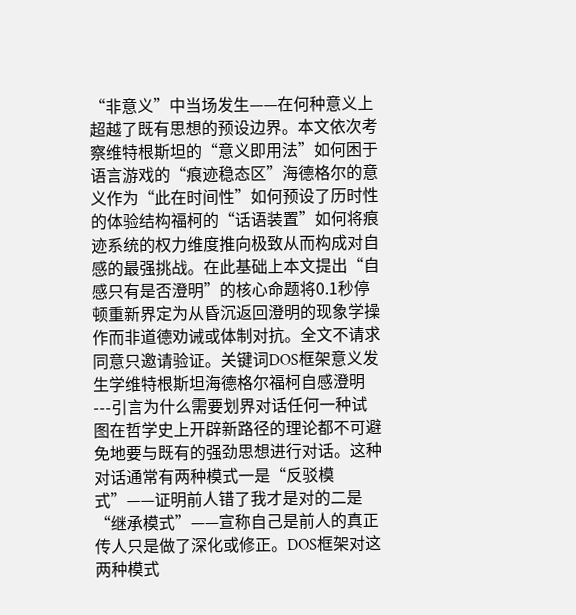“非意义”中当场发生——在何种意义上超越了既有思想的预设边界。本文依次考察维特根斯坦的“意义即用法”如何困于语言游戏的“痕迹稳态区”海德格尔的意义作为“此在时间性”如何预设了历时性的体验结构福柯的“话语装置”如何将痕迹系统的权力维度推向极致从而构成对自感的最强挑战。在此基础上本文提出“自感只有是否澄明”的核心命题将0.1秒停顿重新界定为从昏沉返回澄明的现象学操作而非道德劝诫或体制对抗。全文不请求同意只邀请验证。关键词DOS框架意义发生学维特根斯坦海德格尔福柯自感澄明---引言为什么需要划界对话任何一种试图在哲学史上开辟新路径的理论都不可避免地要与既有的强劲思想进行对话。这种对话通常有两种模式一是“反驳模式”——证明前人错了我才是对的二是“继承模式”——宣称自己是前人的真正传人只是做了深化或修正。DOS框架对这两种模式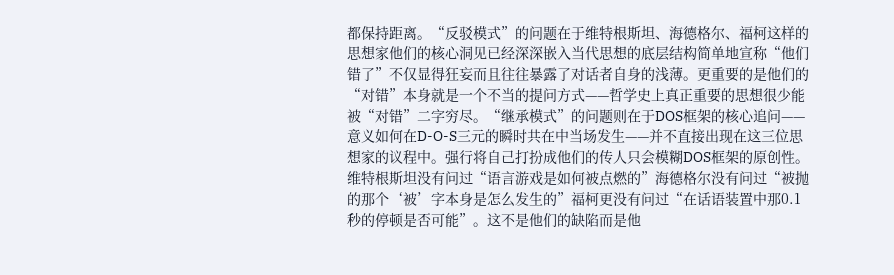都保持距离。“反驳模式”的问题在于维特根斯坦、海德格尔、福柯这样的思想家他们的核心洞见已经深深嵌入当代思想的底层结构简单地宣称“他们错了”不仅显得狂妄而且往往暴露了对话者自身的浅薄。更重要的是他们的“对错”本身就是一个不当的提问方式——哲学史上真正重要的思想很少能被“对错”二字穷尽。“继承模式”的问题则在于DOS框架的核心追问——意义如何在D-O-S三元的瞬时共在中当场发生——并不直接出现在这三位思想家的议程中。强行将自己打扮成他们的传人只会模糊DOS框架的原创性。维特根斯坦没有问过“语言游戏是如何被点燃的”海德格尔没有问过“被抛的那个‘被’字本身是怎么发生的”福柯更没有问过“在话语装置中那0.1秒的停顿是否可能”。这不是他们的缺陷而是他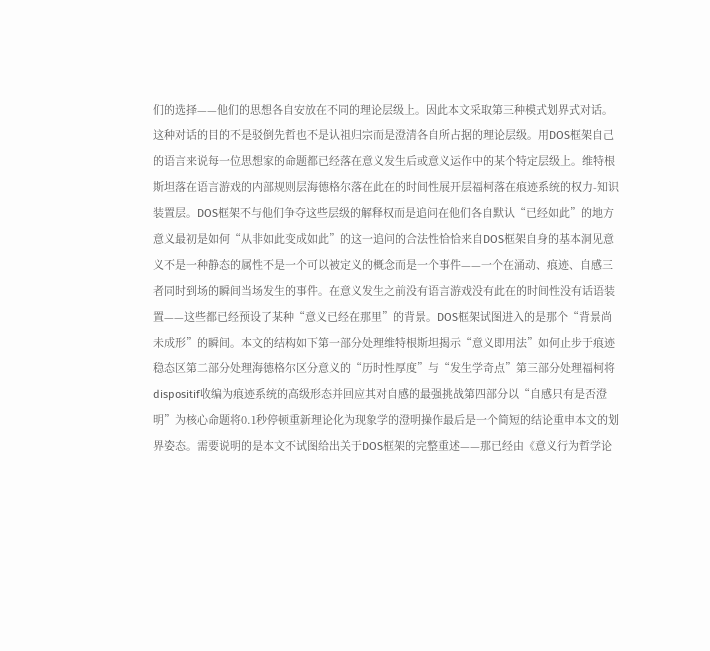们的选择——他们的思想各自安放在不同的理论层级上。因此本文采取第三种模式划界式对话。这种对话的目的不是驳倒先哲也不是认祖归宗而是澄清各自所占据的理论层级。用DOS框架自己的语言来说每一位思想家的命题都已经落在意义发生后或意义运作中的某个特定层级上。维特根斯坦落在语言游戏的内部规则层海德格尔落在此在的时间性展开层福柯落在痕迹系统的权力-知识装置层。DOS框架不与他们争夺这些层级的解释权而是追问在他们各自默认“已经如此”的地方意义最初是如何“从非如此变成如此”的这一追问的合法性恰恰来自DOS框架自身的基本洞见意义不是一种静态的属性不是一个可以被定义的概念而是一个事件——一个在涌动、痕迹、自感三者同时到场的瞬间当场发生的事件。在意义发生之前没有语言游戏没有此在的时间性没有话语装置——这些都已经预设了某种“意义已经在那里”的背景。DOS框架试图进入的是那个“背景尚未成形”的瞬间。本文的结构如下第一部分处理维特根斯坦揭示“意义即用法”如何止步于痕迹稳态区第二部分处理海德格尔区分意义的“历时性厚度”与“发生学奇点”第三部分处理福柯将dispositif收编为痕迹系统的高级形态并回应其对自感的最强挑战第四部分以“自感只有是否澄明”为核心命题将0.1秒停顿重新理论化为现象学的澄明操作最后是一个简短的结论重申本文的划界姿态。需要说明的是本文不试图给出关于DOS框架的完整重述——那已经由《意义行为哲学论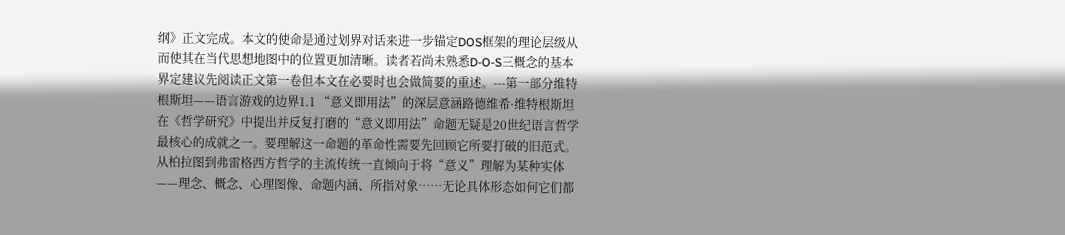纲》正文完成。本文的使命是通过划界对话来进一步锚定DOS框架的理论层级从而使其在当代思想地图中的位置更加清晰。读者若尚未熟悉D-O-S三概念的基本界定建议先阅读正文第一卷但本文在必要时也会做简要的重述。---第一部分维特根斯坦——语言游戏的边界1.1 “意义即用法”的深层意涵路德维希·维特根斯坦在《哲学研究》中提出并反复打磨的“意义即用法”命题无疑是20世纪语言哲学最核心的成就之一。要理解这一命题的革命性需要先回顾它所要打破的旧范式。从柏拉图到弗雷格西方哲学的主流传统一直倾向于将“意义”理解为某种实体——理念、概念、心理图像、命题内涵、所指对象……无论具体形态如何它们都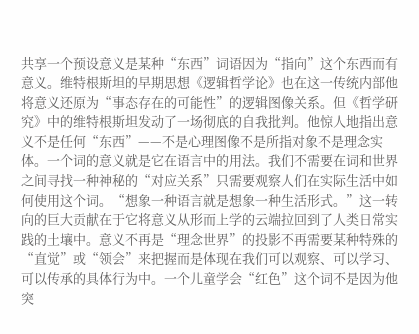共享一个预设意义是某种“东西”词语因为“指向”这个东西而有意义。维特根斯坦的早期思想《逻辑哲学论》也在这一传统内部他将意义还原为“事态存在的可能性”的逻辑图像关系。但《哲学研究》中的维特根斯坦发动了一场彻底的自我批判。他惊人地指出意义不是任何“东西”——不是心理图像不是所指对象不是理念实体。一个词的意义就是它在语言中的用法。我们不需要在词和世界之间寻找一种神秘的“对应关系”只需要观察人们在实际生活中如何使用这个词。“想象一种语言就是想象一种生活形式。”这一转向的巨大贡献在于它将意义从形而上学的云端拉回到了人类日常实践的土壤中。意义不再是“理念世界”的投影不再需要某种特殊的“直觉”或“领会”来把握而是体现在我们可以观察、可以学习、可以传承的具体行为中。一个儿童学会“红色”这个词不是因为他突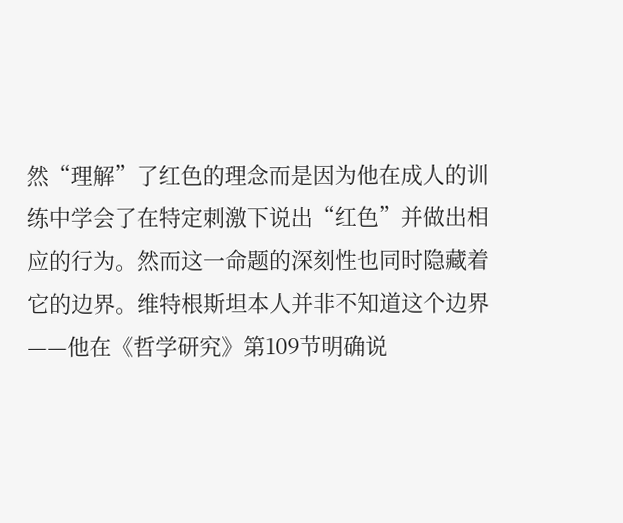然“理解”了红色的理念而是因为他在成人的训练中学会了在特定刺激下说出“红色”并做出相应的行为。然而这一命题的深刻性也同时隐藏着它的边界。维特根斯坦本人并非不知道这个边界——他在《哲学研究》第109节明确说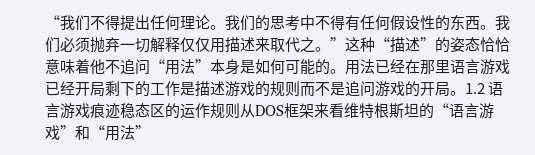“我们不得提出任何理论。我们的思考中不得有任何假设性的东西。我们必须抛弃一切解释仅仅用描述来取代之。”这种“描述”的姿态恰恰意味着他不追问“用法”本身是如何可能的。用法已经在那里语言游戏已经开局剩下的工作是描述游戏的规则而不是追问游戏的开局。1.2 语言游戏痕迹稳态区的运作规则从DOS框架来看维特根斯坦的“语言游戏”和“用法”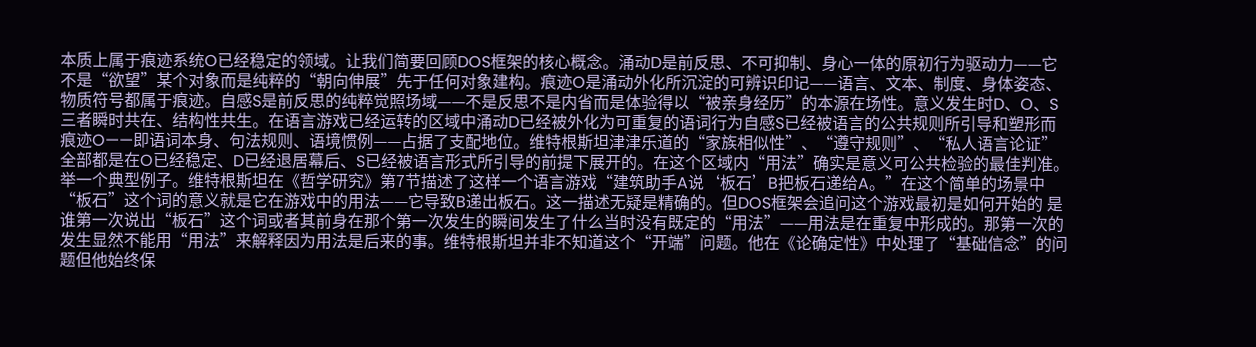本质上属于痕迹系统O已经稳定的领域。让我们简要回顾DOS框架的核心概念。涌动D是前反思、不可抑制、身心一体的原初行为驱动力——它不是“欲望”某个对象而是纯粹的“朝向伸展”先于任何对象建构。痕迹O是涌动外化所沉淀的可辨识印记——语言、文本、制度、身体姿态、物质符号都属于痕迹。自感S是前反思的纯粹觉照场域——不是反思不是内省而是体验得以“被亲身经历”的本源在场性。意义发生时D、O、S三者瞬时共在、结构性共生。在语言游戏已经运转的区域中涌动D已经被外化为可重复的语词行为自感S已经被语言的公共规则所引导和塑形而痕迹O——即语词本身、句法规则、语境惯例——占据了支配地位。维特根斯坦津津乐道的“家族相似性”、“遵守规则”、“私人语言论证”全部都是在O已经稳定、D已经退居幕后、S已经被语言形式所引导的前提下展开的。在这个区域内“用法”确实是意义可公共检验的最佳判准。举一个典型例子。维特根斯坦在《哲学研究》第7节描述了这样一个语言游戏“建筑助手A说‘板石’B把板石递给A。”在这个简单的场景中“板石”这个词的意义就是它在游戏中的用法——它导致B递出板石。这一描述无疑是精确的。但DOS框架会追问这个游戏最初是如何开始的 是谁第一次说出“板石”这个词或者其前身在那个第一次发生的瞬间发生了什么当时没有既定的“用法”——用法是在重复中形成的。那第一次的发生显然不能用“用法”来解释因为用法是后来的事。维特根斯坦并非不知道这个“开端”问题。他在《论确定性》中处理了“基础信念”的问题但他始终保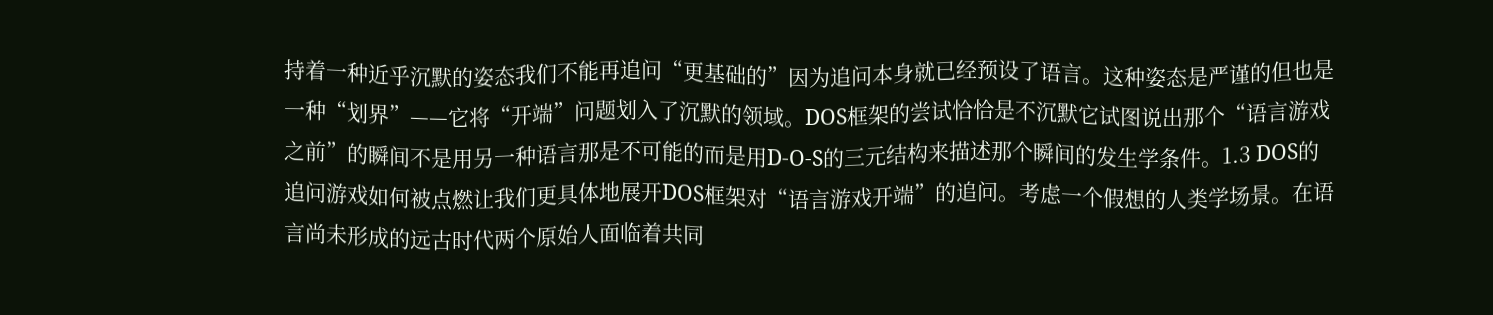持着一种近乎沉默的姿态我们不能再追问“更基础的”因为追问本身就已经预设了语言。这种姿态是严谨的但也是一种“划界”——它将“开端”问题划入了沉默的领域。DOS框架的尝试恰恰是不沉默它试图说出那个“语言游戏之前”的瞬间不是用另一种语言那是不可能的而是用D-O-S的三元结构来描述那个瞬间的发生学条件。1.3 DOS的追问游戏如何被点燃让我们更具体地展开DOS框架对“语言游戏开端”的追问。考虑一个假想的人类学场景。在语言尚未形成的远古时代两个原始人面临着共同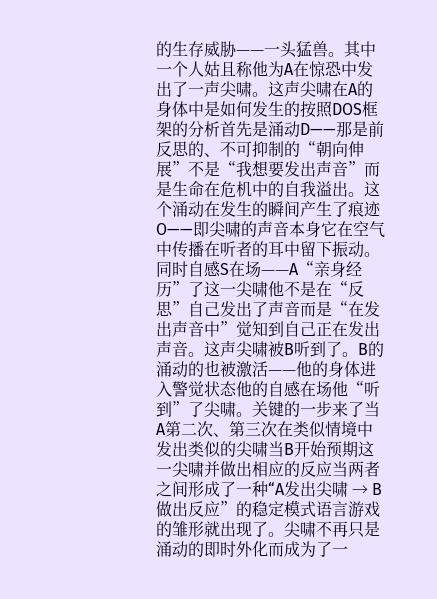的生存威胁——一头猛兽。其中一个人姑且称他为A在惊恐中发出了一声尖啸。这声尖啸在A的身体中是如何发生的按照DOS框架的分析首先是涌动D——那是前反思的、不可抑制的“朝向伸展”不是“我想要发出声音”而是生命在危机中的自我溢出。这个涌动在发生的瞬间产生了痕迹O——即尖啸的声音本身它在空气中传播在听者的耳中留下振动。同时自感S在场——A“亲身经历”了这一尖啸他不是在“反思”自己发出了声音而是“在发出声音中”觉知到自己正在发出声音。这声尖啸被B听到了。B的涌动的也被激活——他的身体进入警觉状态他的自感在场他“听到”了尖啸。关键的一步来了当A第二次、第三次在类似情境中发出类似的尖啸当B开始预期这一尖啸并做出相应的反应当两者之间形成了一种“A发出尖啸 → B做出反应”的稳定模式语言游戏的雏形就出现了。尖啸不再只是涌动的即时外化而成为了一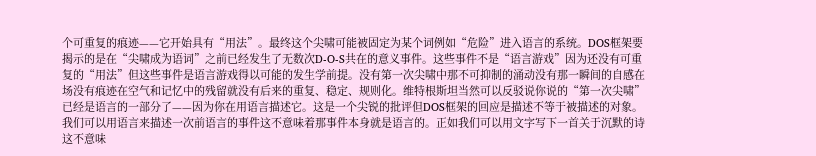个可重复的痕迹——它开始具有“用法”。最终这个尖啸可能被固定为某个词例如“危险”进入语言的系统。DOS框架要揭示的是在“尖啸成为语词”之前已经发生了无数次D-O-S共在的意义事件。这些事件不是“语言游戏”因为还没有可重复的“用法”但这些事件是语言游戏得以可能的发生学前提。没有第一次尖啸中那不可抑制的涌动没有那一瞬间的自感在场没有痕迹在空气和记忆中的残留就没有后来的重复、稳定、规则化。维特根斯坦当然可以反驳说你说的“第一次尖啸”已经是语言的一部分了——因为你在用语言描述它。这是一个尖锐的批评但DOS框架的回应是描述不等于被描述的对象。我们可以用语言来描述一次前语言的事件这不意味着那事件本身就是语言的。正如我们可以用文字写下一首关于沉默的诗这不意味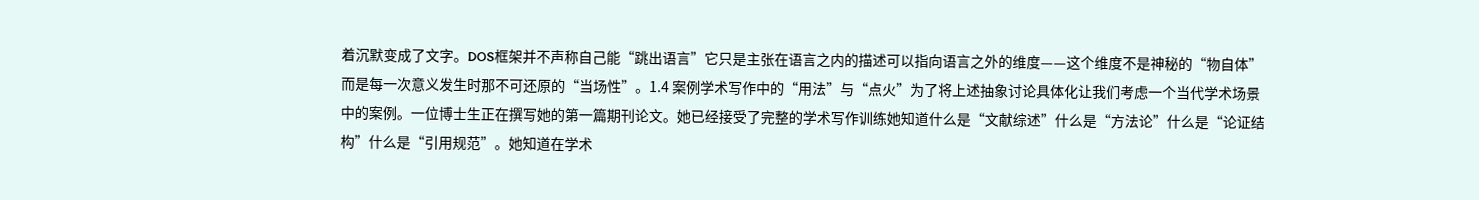着沉默变成了文字。DOS框架并不声称自己能“跳出语言”它只是主张在语言之内的描述可以指向语言之外的维度——这个维度不是神秘的“物自体”而是每一次意义发生时那不可还原的“当场性”。1.4 案例学术写作中的“用法”与“点火”为了将上述抽象讨论具体化让我们考虑一个当代学术场景中的案例。一位博士生正在撰写她的第一篇期刊论文。她已经接受了完整的学术写作训练她知道什么是“文献综述”什么是“方法论”什么是“论证结构”什么是“引用规范”。她知道在学术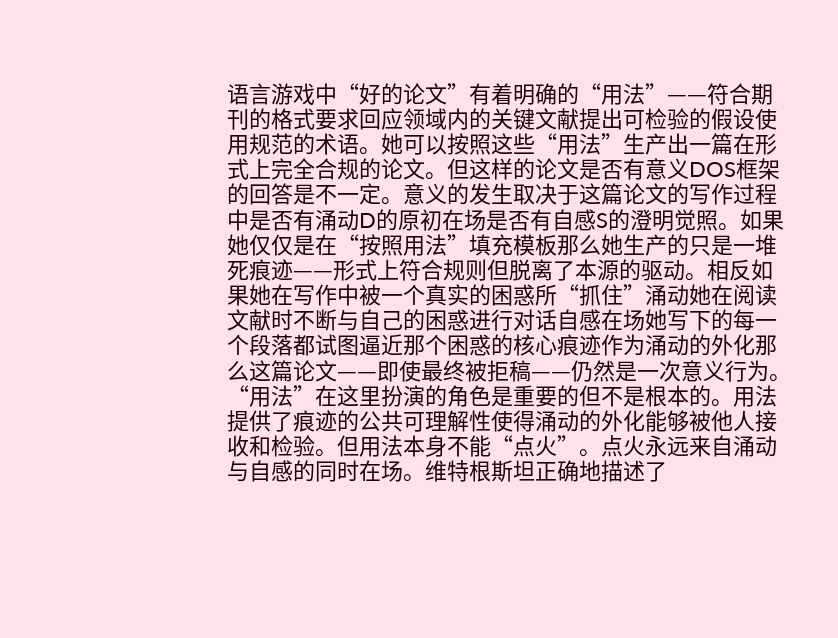语言游戏中“好的论文”有着明确的“用法”——符合期刊的格式要求回应领域内的关键文献提出可检验的假设使用规范的术语。她可以按照这些“用法”生产出一篇在形式上完全合规的论文。但这样的论文是否有意义DOS框架的回答是不一定。意义的发生取决于这篇论文的写作过程中是否有涌动D的原初在场是否有自感S的澄明觉照。如果她仅仅是在“按照用法”填充模板那么她生产的只是一堆死痕迹——形式上符合规则但脱离了本源的驱动。相反如果她在写作中被一个真实的困惑所“抓住”涌动她在阅读文献时不断与自己的困惑进行对话自感在场她写下的每一个段落都试图逼近那个困惑的核心痕迹作为涌动的外化那么这篇论文——即使最终被拒稿——仍然是一次意义行为。“用法”在这里扮演的角色是重要的但不是根本的。用法提供了痕迹的公共可理解性使得涌动的外化能够被他人接收和检验。但用法本身不能“点火”。点火永远来自涌动与自感的同时在场。维特根斯坦正确地描述了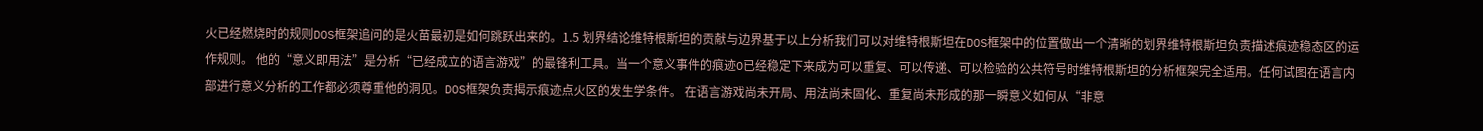火已经燃烧时的规则DOS框架追问的是火苗最初是如何跳跃出来的。1.5 划界结论维特根斯坦的贡献与边界基于以上分析我们可以对维特根斯坦在DOS框架中的位置做出一个清晰的划界维特根斯坦负责描述痕迹稳态区的运作规则。 他的“意义即用法”是分析“已经成立的语言游戏”的最锋利工具。当一个意义事件的痕迹O已经稳定下来成为可以重复、可以传递、可以检验的公共符号时维特根斯坦的分析框架完全适用。任何试图在语言内部进行意义分析的工作都必须尊重他的洞见。DOS框架负责揭示痕迹点火区的发生学条件。 在语言游戏尚未开局、用法尚未固化、重复尚未形成的那一瞬意义如何从“非意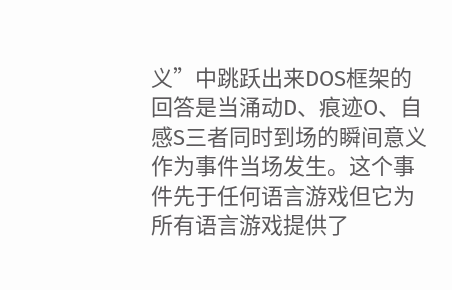义”中跳跃出来DOS框架的回答是当涌动D、痕迹O、自感S三者同时到场的瞬间意义作为事件当场发生。这个事件先于任何语言游戏但它为所有语言游戏提供了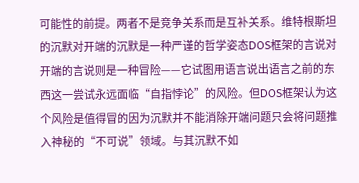可能性的前提。两者不是竞争关系而是互补关系。维特根斯坦的沉默对开端的沉默是一种严谨的哲学姿态DOS框架的言说对开端的言说则是一种冒险——它试图用语言说出语言之前的东西这一尝试永远面临“自指悖论”的风险。但DOS框架认为这个风险是值得冒的因为沉默并不能消除开端问题只会将问题推入神秘的“不可说”领域。与其沉默不如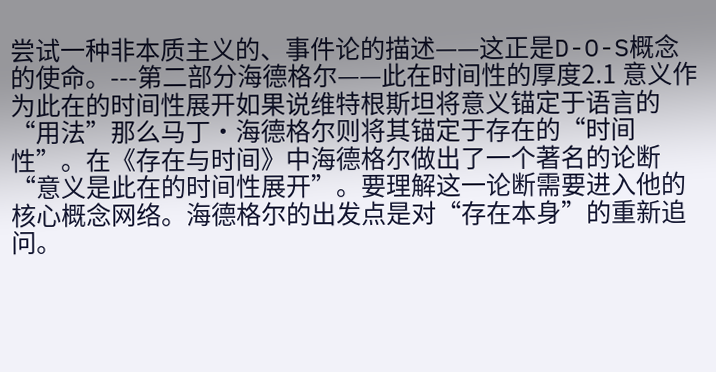尝试一种非本质主义的、事件论的描述——这正是D-O-S概念的使命。---第二部分海德格尔——此在时间性的厚度2.1 意义作为此在的时间性展开如果说维特根斯坦将意义锚定于语言的“用法”那么马丁·海德格尔则将其锚定于存在的“时间性”。在《存在与时间》中海德格尔做出了一个著名的论断“意义是此在的时间性展开”。要理解这一论断需要进入他的核心概念网络。海德格尔的出发点是对“存在本身”的重新追问。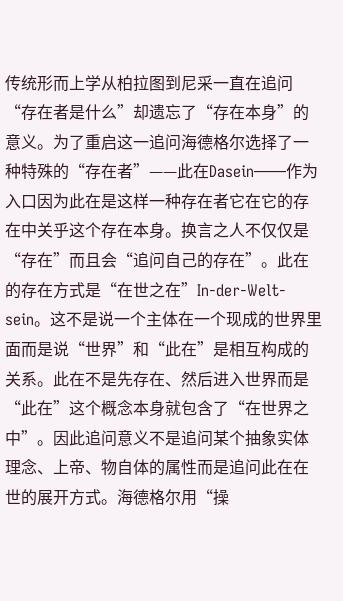传统形而上学从柏拉图到尼采一直在追问“存在者是什么”却遗忘了“存在本身”的意义。为了重启这一追问海德格尔选择了一种特殊的“存在者”——此在Dasein——作为入口因为此在是这样一种存在者它在它的存在中关乎这个存在本身。换言之人不仅仅是“存在”而且会“追问自己的存在”。此在的存在方式是“在世之在”In-der-Welt-sein。这不是说一个主体在一个现成的世界里面而是说“世界”和“此在”是相互构成的关系。此在不是先存在、然后进入世界而是“此在”这个概念本身就包含了“在世界之中”。因此追问意义不是追问某个抽象实体理念、上帝、物自体的属性而是追问此在在世的展开方式。海德格尔用“操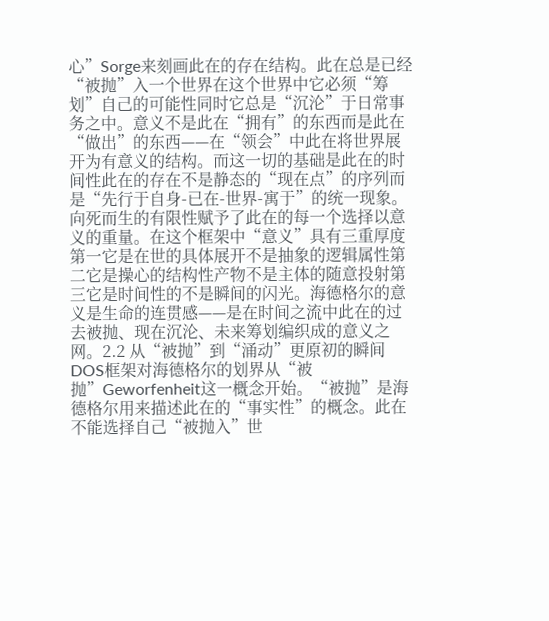心”Sorge来刻画此在的存在结构。此在总是已经“被抛”入一个世界在这个世界中它必须“筹划”自己的可能性同时它总是“沉沦”于日常事务之中。意义不是此在“拥有”的东西而是此在“做出”的东西——在“领会”中此在将世界展开为有意义的结构。而这一切的基础是此在的时间性此在的存在不是静态的“现在点”的序列而是“先行于自身-已在-世界-寓于”的统一现象。向死而生的有限性赋予了此在的每一个选择以意义的重量。在这个框架中“意义”具有三重厚度第一它是在世的具体展开不是抽象的逻辑属性第二它是操心的结构性产物不是主体的随意投射第三它是时间性的不是瞬间的闪光。海德格尔的意义是生命的连贯感——是在时间之流中此在的过去被抛、现在沉沦、未来筹划编织成的意义之网。2.2 从“被抛”到“涌动”更原初的瞬间DOS框架对海德格尔的划界从“被抛”Geworfenheit这一概念开始。“被抛”是海德格尔用来描述此在的“事实性”的概念。此在不能选择自己“被抛入”世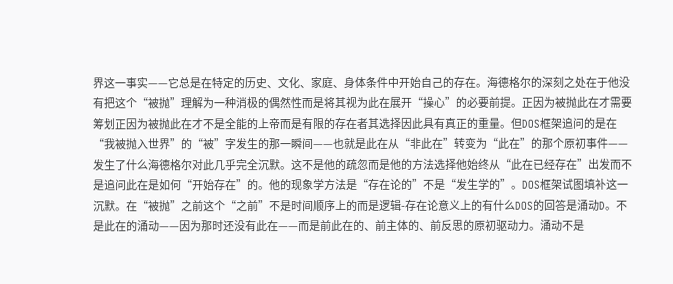界这一事实——它总是在特定的历史、文化、家庭、身体条件中开始自己的存在。海德格尔的深刻之处在于他没有把这个“被抛”理解为一种消极的偶然性而是将其视为此在展开“操心”的必要前提。正因为被抛此在才需要筹划正因为被抛此在才不是全能的上帝而是有限的存在者其选择因此具有真正的重量。但DOS框架追问的是在“我被抛入世界”的“被”字发生的那一瞬间——也就是此在从“非此在”转变为“此在”的那个原初事件——发生了什么海德格尔对此几乎完全沉默。这不是他的疏忽而是他的方法选择他始终从“此在已经存在”出发而不是追问此在是如何“开始存在”的。他的现象学方法是“存在论的”不是“发生学的”。DOS框架试图填补这一沉默。在“被抛”之前这个“之前”不是时间顺序上的而是逻辑-存在论意义上的有什么DOS的回答是涌动D。不是此在的涌动——因为那时还没有此在——而是前此在的、前主体的、前反思的原初驱动力。涌动不是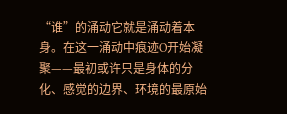“谁”的涌动它就是涌动着本身。在这一涌动中痕迹O开始凝聚——最初或许只是身体的分化、感觉的边界、环境的最原始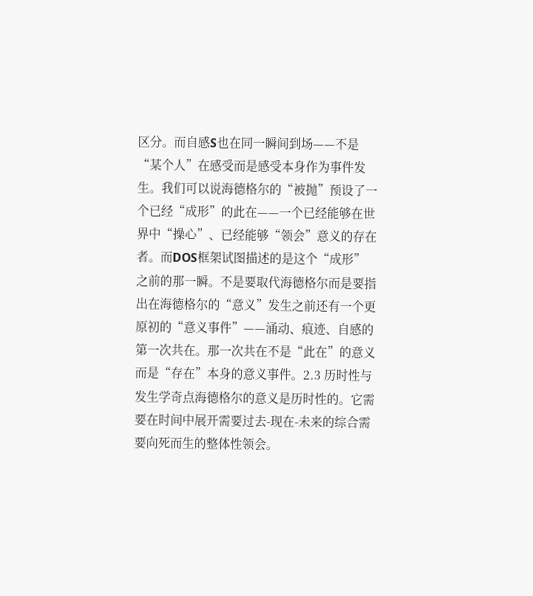区分。而自感S也在同一瞬间到场——不是“某个人”在感受而是感受本身作为事件发生。我们可以说海德格尔的“被抛”预设了一个已经“成形”的此在——一个已经能够在世界中“操心”、已经能够“领会”意义的存在者。而DOS框架试图描述的是这个“成形”之前的那一瞬。不是要取代海德格尔而是要指出在海德格尔的“意义”发生之前还有一个更原初的“意义事件”——涌动、痕迹、自感的第一次共在。那一次共在不是“此在”的意义而是“存在”本身的意义事件。2.3 历时性与发生学奇点海德格尔的意义是历时性的。它需要在时间中展开需要过去-现在-未来的综合需要向死而生的整体性领会。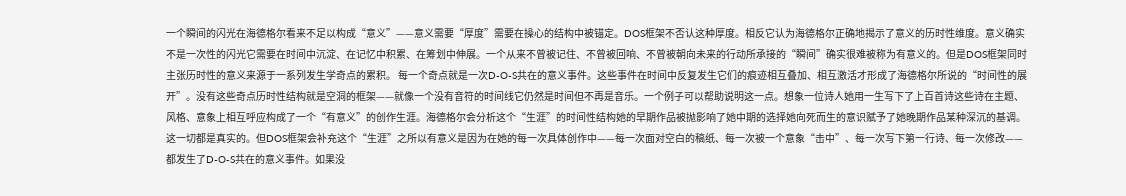一个瞬间的闪光在海德格尔看来不足以构成“意义”——意义需要“厚度”需要在操心的结构中被锚定。DOS框架不否认这种厚度。相反它认为海德格尔正确地揭示了意义的历时性维度。意义确实不是一次性的闪光它需要在时间中沉淀、在记忆中积累、在筹划中伸展。一个从来不曾被记住、不曾被回响、不曾被朝向未来的行动所承接的“瞬间”确实很难被称为有意义的。但是DOS框架同时主张历时性的意义来源于一系列发生学奇点的累积。 每一个奇点就是一次D-O-S共在的意义事件。这些事件在时间中反复发生它们的痕迹相互叠加、相互激活才形成了海德格尔所说的“时间性的展开”。没有这些奇点历时性结构就是空洞的框架——就像一个没有音符的时间线它仍然是时间但不再是音乐。一个例子可以帮助说明这一点。想象一位诗人她用一生写下了上百首诗这些诗在主题、风格、意象上相互呼应构成了一个“有意义”的创作生涯。海德格尔会分析这个“生涯”的时间性结构她的早期作品被抛影响了她中期的选择她向死而生的意识赋予了她晚期作品某种深沉的基调。这一切都是真实的。但DOS框架会补充这个“生涯”之所以有意义是因为在她的每一次具体创作中——每一次面对空白的稿纸、每一次被一个意象“击中”、每一次写下第一行诗、每一次修改——都发生了D-O-S共在的意义事件。如果没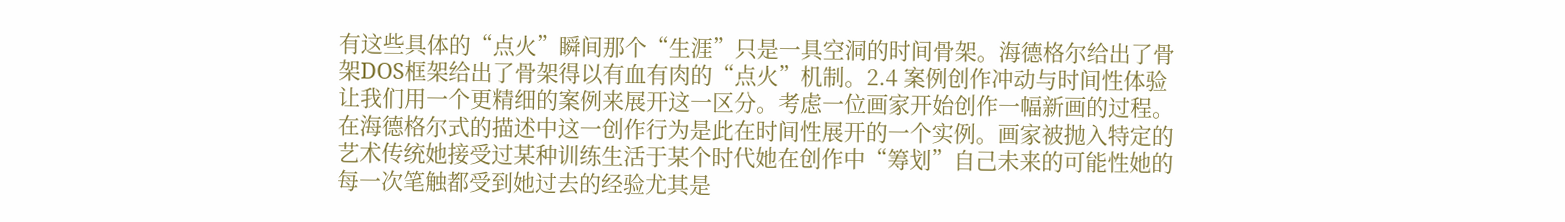有这些具体的“点火”瞬间那个“生涯”只是一具空洞的时间骨架。海德格尔给出了骨架DOS框架给出了骨架得以有血有肉的“点火”机制。2.4 案例创作冲动与时间性体验让我们用一个更精细的案例来展开这一区分。考虑一位画家开始创作一幅新画的过程。在海德格尔式的描述中这一创作行为是此在时间性展开的一个实例。画家被抛入特定的艺术传统她接受过某种训练生活于某个时代她在创作中“筹划”自己未来的可能性她的每一次笔触都受到她过去的经验尤其是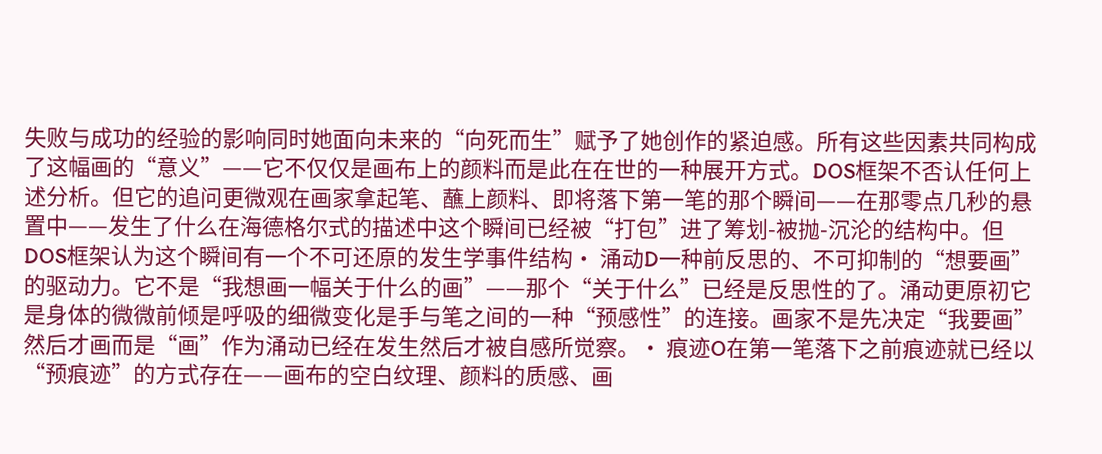失败与成功的经验的影响同时她面向未来的“向死而生”赋予了她创作的紧迫感。所有这些因素共同构成了这幅画的“意义”——它不仅仅是画布上的颜料而是此在在世的一种展开方式。DOS框架不否认任何上述分析。但它的追问更微观在画家拿起笔、蘸上颜料、即将落下第一笔的那个瞬间——在那零点几秒的悬置中——发生了什么在海德格尔式的描述中这个瞬间已经被“打包”进了筹划-被抛-沉沦的结构中。但DOS框架认为这个瞬间有一个不可还原的发生学事件结构· 涌动D一种前反思的、不可抑制的“想要画”的驱动力。它不是“我想画一幅关于什么的画”——那个“关于什么”已经是反思性的了。涌动更原初它是身体的微微前倾是呼吸的细微变化是手与笔之间的一种“预感性”的连接。画家不是先决定“我要画”然后才画而是“画”作为涌动已经在发生然后才被自感所觉察。· 痕迹O在第一笔落下之前痕迹就已经以“预痕迹”的方式存在——画布的空白纹理、颜料的质感、画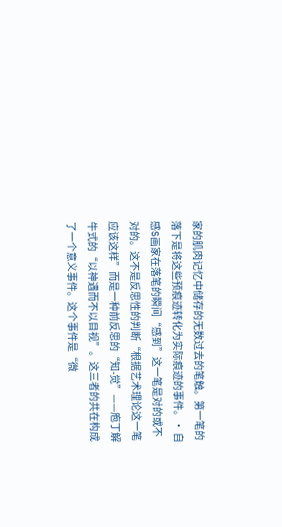家的肌肉记忆中储存的无数过去的笔触。第一笔的落下是将这些预痕迹转化为实际痕迹的事件。· 自感S画家在落笔的瞬间“感到”这一笔是对的或不对的。这不是反思性的判断“根据艺术理论这一笔应该这样”而是一种前反思的“知-觉”——庖丁解牛式的“以神遇而不以目视”。这三者的共在构成了一个意义事件。这个事件是“微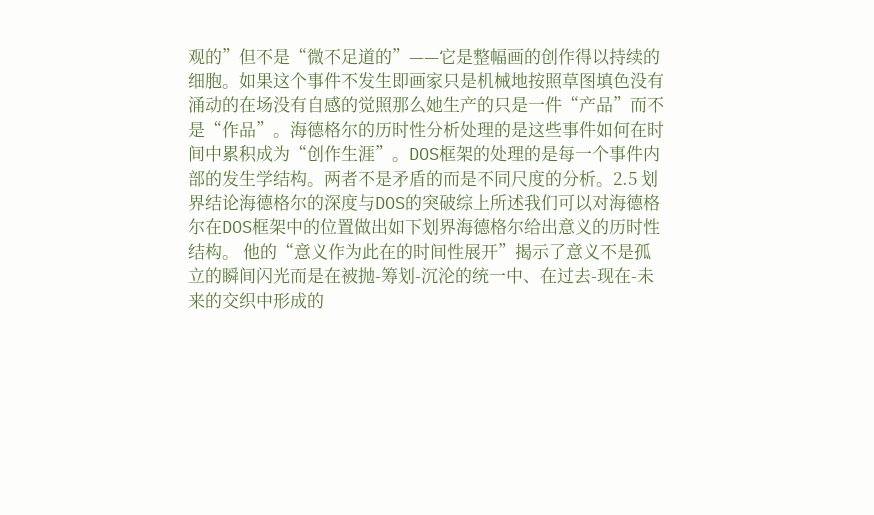观的”但不是“微不足道的”——它是整幅画的创作得以持续的细胞。如果这个事件不发生即画家只是机械地按照草图填色没有涌动的在场没有自感的觉照那么她生产的只是一件“产品”而不是“作品”。海德格尔的历时性分析处理的是这些事件如何在时间中累积成为“创作生涯”。DOS框架的处理的是每一个事件内部的发生学结构。两者不是矛盾的而是不同尺度的分析。2.5 划界结论海德格尔的深度与DOS的突破综上所述我们可以对海德格尔在DOS框架中的位置做出如下划界海德格尔给出意义的历时性结构。 他的“意义作为此在的时间性展开”揭示了意义不是孤立的瞬间闪光而是在被抛-筹划-沉沦的统一中、在过去-现在-未来的交织中形成的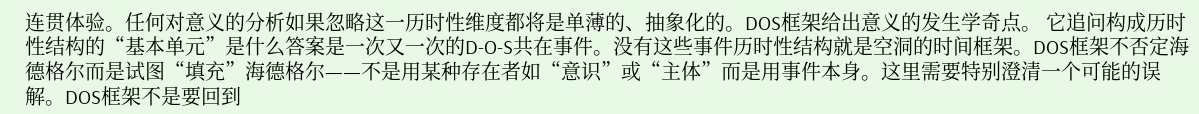连贯体验。任何对意义的分析如果忽略这一历时性维度都将是单薄的、抽象化的。DOS框架给出意义的发生学奇点。 它追问构成历时性结构的“基本单元”是什么答案是一次又一次的D-O-S共在事件。没有这些事件历时性结构就是空洞的时间框架。DOS框架不否定海德格尔而是试图“填充”海德格尔——不是用某种存在者如“意识”或“主体”而是用事件本身。这里需要特别澄清一个可能的误解。DOS框架不是要回到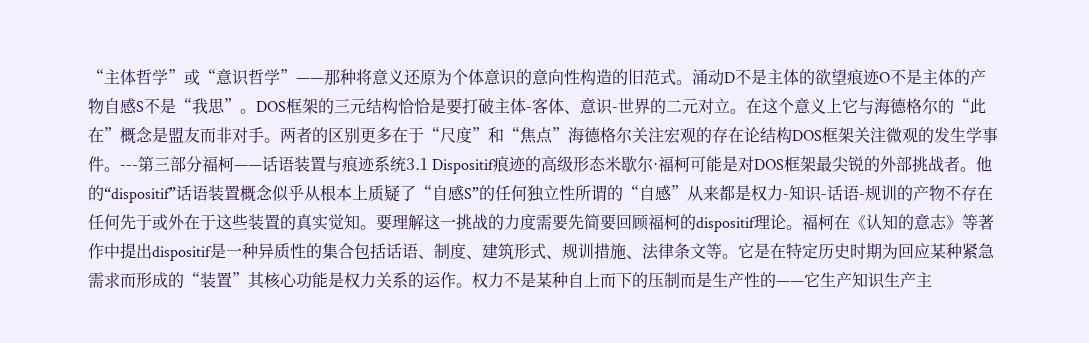“主体哲学”或“意识哲学”——那种将意义还原为个体意识的意向性构造的旧范式。涌动D不是主体的欲望痕迹O不是主体的产物自感S不是“我思”。DOS框架的三元结构恰恰是要打破主体-客体、意识-世界的二元对立。在这个意义上它与海德格尔的“此在”概念是盟友而非对手。两者的区别更多在于“尺度”和“焦点”海德格尔关注宏观的存在论结构DOS框架关注微观的发生学事件。---第三部分福柯——话语装置与痕迹系统3.1 Dispositif痕迹的高级形态米歇尔·福柯可能是对DOS框架最尖锐的外部挑战者。他的“dispositif”话语装置概念似乎从根本上质疑了“自感S”的任何独立性所谓的“自感”从来都是权力-知识-话语-规训的产物不存在任何先于或外在于这些装置的真实觉知。要理解这一挑战的力度需要先简要回顾福柯的dispositif理论。福柯在《认知的意志》等著作中提出dispositif是一种异质性的集合包括话语、制度、建筑形式、规训措施、法律条文等。它是在特定历史时期为回应某种紧急需求而形成的“装置”其核心功能是权力关系的运作。权力不是某种自上而下的压制而是生产性的——它生产知识生产主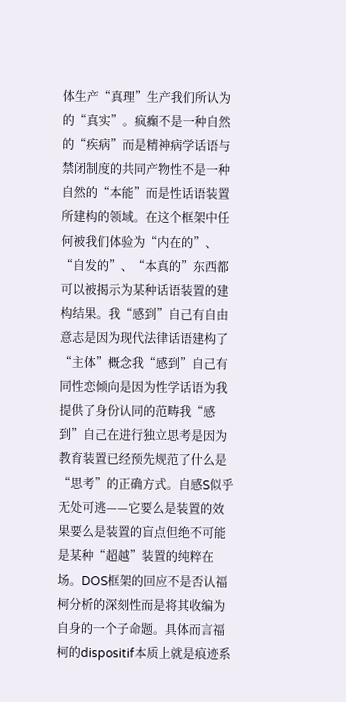体生产“真理”生产我们所认为的“真实”。疯癫不是一种自然的“疾病”而是精神病学话语与禁闭制度的共同产物性不是一种自然的“本能”而是性话语装置所建构的领域。在这个框架中任何被我们体验为“内在的”、“自发的”、“本真的”东西都可以被揭示为某种话语装置的建构结果。我“感到”自己有自由意志是因为现代法律话语建构了“主体”概念我“感到”自己有同性恋倾向是因为性学话语为我提供了身份认同的范畴我“感到”自己在进行独立思考是因为教育装置已经预先规范了什么是“思考”的正确方式。自感S似乎无处可逃——它要么是装置的效果要么是装置的盲点但绝不可能是某种“超越”装置的纯粹在场。DOS框架的回应不是否认福柯分析的深刻性而是将其收编为自身的一个子命题。具体而言福柯的dispositif本质上就是痕迹系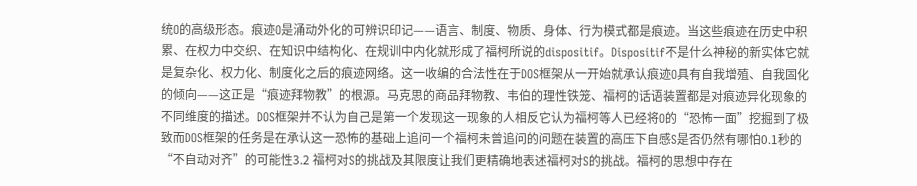统O的高级形态。痕迹O是涌动外化的可辨识印记——语言、制度、物质、身体、行为模式都是痕迹。当这些痕迹在历史中积累、在权力中交织、在知识中结构化、在规训中内化就形成了福柯所说的dispositif。Dispositif不是什么神秘的新实体它就是复杂化、权力化、制度化之后的痕迹网络。这一收编的合法性在于DOS框架从一开始就承认痕迹O具有自我增殖、自我固化的倾向——这正是“痕迹拜物教”的根源。马克思的商品拜物教、韦伯的理性铁笼、福柯的话语装置都是对痕迹异化现象的不同维度的描述。DOS框架并不认为自己是第一个发现这一现象的人相反它认为福柯等人已经将O的“恐怖一面”挖掘到了极致而DOS框架的任务是在承认这一恐怖的基础上追问一个福柯未曾追问的问题在装置的高压下自感S是否仍然有哪怕0.1秒的“不自动对齐”的可能性3.2 福柯对S的挑战及其限度让我们更精确地表述福柯对S的挑战。福柯的思想中存在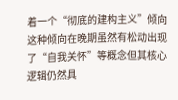着一个“彻底的建构主义”倾向这种倾向在晚期虽然有松动出现了“自我关怀”等概念但其核心逻辑仍然具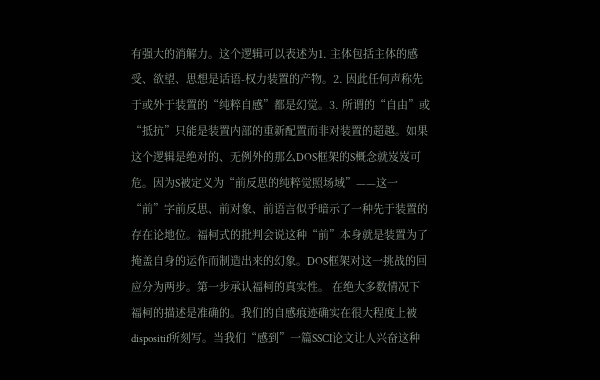有强大的消解力。这个逻辑可以表述为1. 主体包括主体的感受、欲望、思想是话语-权力装置的产物。2. 因此任何声称先于或外于装置的“纯粹自感”都是幻觉。3. 所谓的“自由”或“抵抗”只能是装置内部的重新配置而非对装置的超越。如果这个逻辑是绝对的、无例外的那么DOS框架的S概念就岌岌可危。因为S被定义为“前反思的纯粹觉照场域”——这一“前”字前反思、前对象、前语言似乎暗示了一种先于装置的存在论地位。福柯式的批判会说这种“前”本身就是装置为了掩盖自身的运作而制造出来的幻象。DOS框架对这一挑战的回应分为两步。第一步承认福柯的真实性。 在绝大多数情况下福柯的描述是准确的。我们的自感痕迹确实在很大程度上被dispositif所刻写。当我们“感到”一篇SSCI论文让人兴奋这种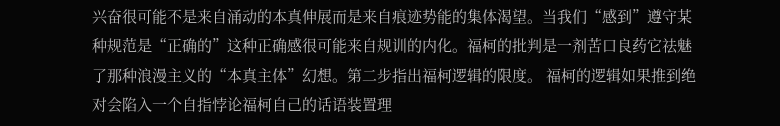兴奋很可能不是来自涌动的本真伸展而是来自痕迹势能的集体渴望。当我们“感到”遵守某种规范是“正确的”这种正确感很可能来自规训的内化。福柯的批判是一剂苦口良药它祛魅了那种浪漫主义的“本真主体”幻想。第二步指出福柯逻辑的限度。 福柯的逻辑如果推到绝对会陷入一个自指悖论福柯自己的话语装置理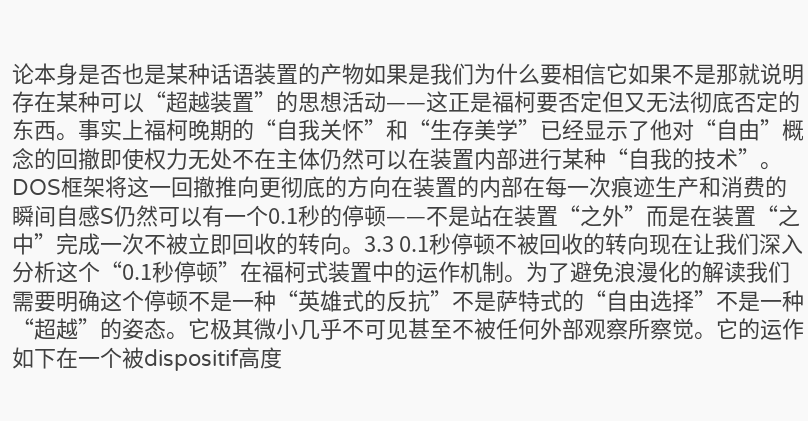论本身是否也是某种话语装置的产物如果是我们为什么要相信它如果不是那就说明存在某种可以“超越装置”的思想活动——这正是福柯要否定但又无法彻底否定的东西。事实上福柯晚期的“自我关怀”和“生存美学”已经显示了他对“自由”概念的回撤即使权力无处不在主体仍然可以在装置内部进行某种“自我的技术”。DOS框架将这一回撤推向更彻底的方向在装置的内部在每一次痕迹生产和消费的瞬间自感S仍然可以有一个0.1秒的停顿——不是站在装置“之外”而是在装置“之中”完成一次不被立即回收的转向。3.3 0.1秒停顿不被回收的转向现在让我们深入分析这个“0.1秒停顿”在福柯式装置中的运作机制。为了避免浪漫化的解读我们需要明确这个停顿不是一种“英雄式的反抗”不是萨特式的“自由选择”不是一种“超越”的姿态。它极其微小几乎不可见甚至不被任何外部观察所察觉。它的运作如下在一个被dispositif高度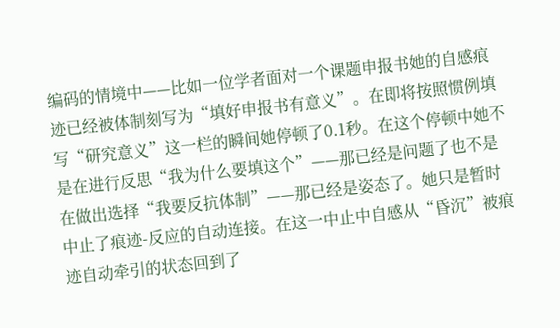编码的情境中——比如一位学者面对一个课题申报书她的自感痕迹已经被体制刻写为“填好申报书有意义”。在即将按照惯例填写“研究意义”这一栏的瞬间她停顿了0.1秒。在这个停顿中她不是在进行反思“我为什么要填这个”——那已经是问题了也不是在做出选择“我要反抗体制”——那已经是姿态了。她只是暂时中止了痕迹-反应的自动连接。在这一中止中自感从“昏沉”被痕迹自动牵引的状态回到了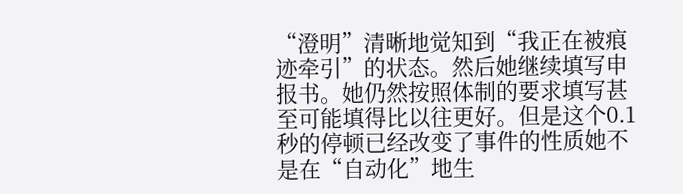“澄明”清晰地觉知到“我正在被痕迹牵引”的状态。然后她继续填写申报书。她仍然按照体制的要求填写甚至可能填得比以往更好。但是这个0.1秒的停顿已经改变了事件的性质她不是在“自动化”地生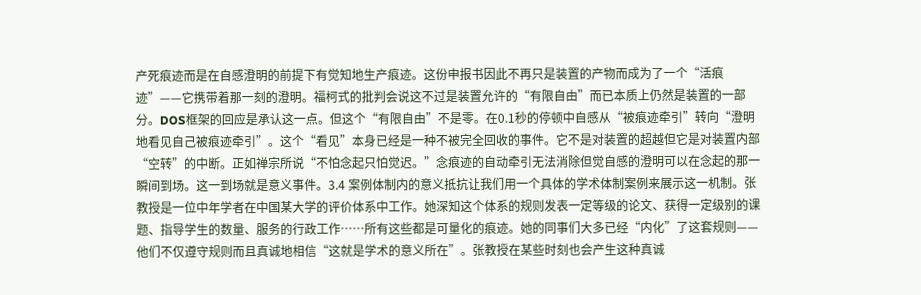产死痕迹而是在自感澄明的前提下有觉知地生产痕迹。这份申报书因此不再只是装置的产物而成为了一个“活痕迹”——它携带着那一刻的澄明。福柯式的批判会说这不过是装置允许的“有限自由”而已本质上仍然是装置的一部分。DOS框架的回应是承认这一点。但这个“有限自由”不是零。在0.1秒的停顿中自感从“被痕迹牵引”转向“澄明地看见自己被痕迹牵引”。这个“看见”本身已经是一种不被完全回收的事件。它不是对装置的超越但它是对装置内部“空转”的中断。正如禅宗所说“不怕念起只怕觉迟。”念痕迹的自动牵引无法消除但觉自感的澄明可以在念起的那一瞬间到场。这一到场就是意义事件。3.4 案例体制内的意义抵抗让我们用一个具体的学术体制案例来展示这一机制。张教授是一位中年学者在中国某大学的评价体系中工作。她深知这个体系的规则发表一定等级的论文、获得一定级别的课题、指导学生的数量、服务的行政工作……所有这些都是可量化的痕迹。她的同事们大多已经“内化”了这套规则——他们不仅遵守规则而且真诚地相信“这就是学术的意义所在”。张教授在某些时刻也会产生这种真诚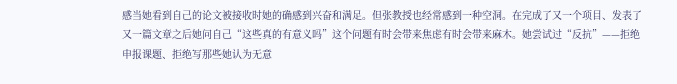感当她看到自己的论文被接收时她的确感到兴奋和满足。但张教授也经常感到一种空洞。在完成了又一个项目、发表了又一篇文章之后她问自己“这些真的有意义吗”这个问题有时会带来焦虑有时会带来麻木。她尝试过“反抗”——拒绝申报课题、拒绝写那些她认为无意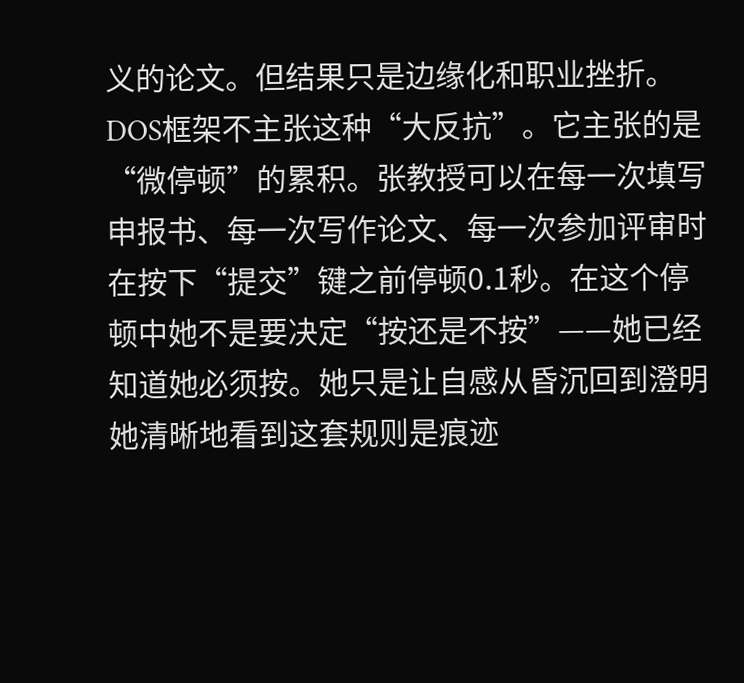义的论文。但结果只是边缘化和职业挫折。DOS框架不主张这种“大反抗”。它主张的是“微停顿”的累积。张教授可以在每一次填写申报书、每一次写作论文、每一次参加评审时在按下“提交”键之前停顿0.1秒。在这个停顿中她不是要决定“按还是不按”——她已经知道她必须按。她只是让自感从昏沉回到澄明她清晰地看到这套规则是痕迹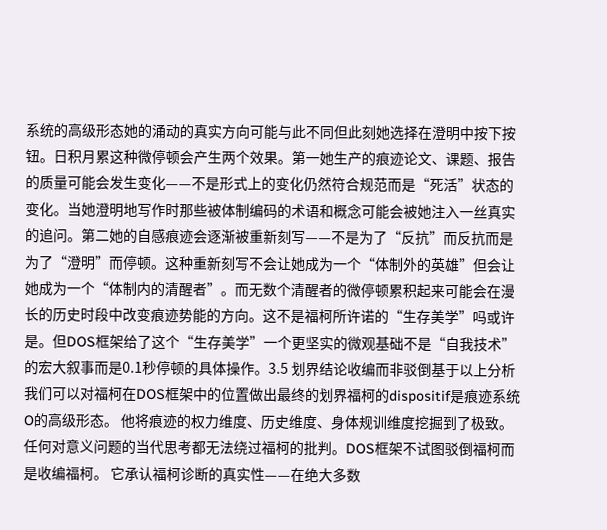系统的高级形态她的涌动的真实方向可能与此不同但此刻她选择在澄明中按下按钮。日积月累这种微停顿会产生两个效果。第一她生产的痕迹论文、课题、报告的质量可能会发生变化——不是形式上的变化仍然符合规范而是“死活”状态的变化。当她澄明地写作时那些被体制编码的术语和概念可能会被她注入一丝真实的追问。第二她的自感痕迹会逐渐被重新刻写——不是为了“反抗”而反抗而是为了“澄明”而停顿。这种重新刻写不会让她成为一个“体制外的英雄”但会让她成为一个“体制内的清醒者”。而无数个清醒者的微停顿累积起来可能会在漫长的历史时段中改变痕迹势能的方向。这不是福柯所许诺的“生存美学”吗或许是。但DOS框架给了这个“生存美学”一个更坚实的微观基础不是“自我技术”的宏大叙事而是0.1秒停顿的具体操作。3.5 划界结论收编而非驳倒基于以上分析我们可以对福柯在DOS框架中的位置做出最终的划界福柯的dispositif是痕迹系统O的高级形态。 他将痕迹的权力维度、历史维度、身体规训维度挖掘到了极致。任何对意义问题的当代思考都无法绕过福柯的批判。DOS框架不试图驳倒福柯而是收编福柯。 它承认福柯诊断的真实性——在绝大多数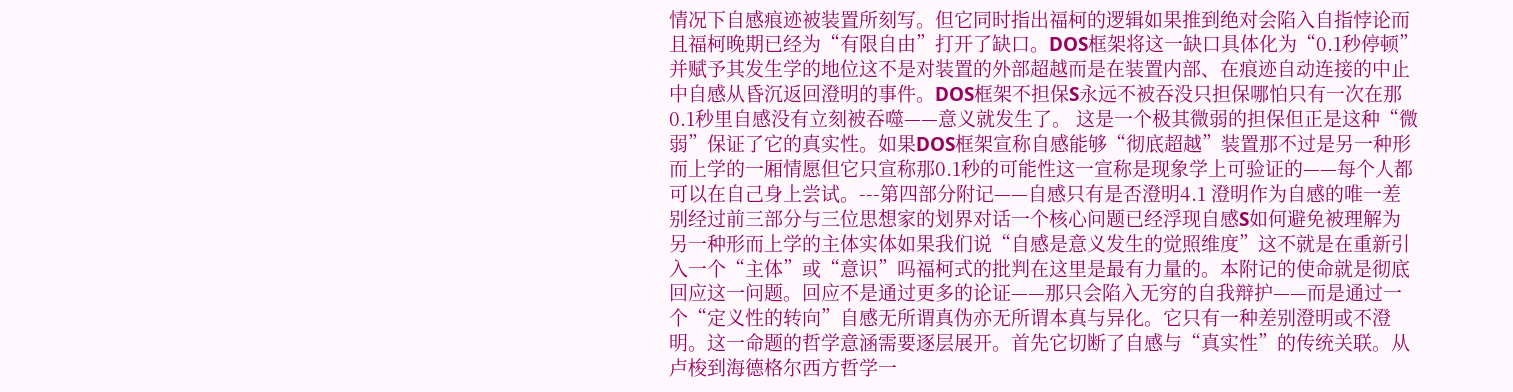情况下自感痕迹被装置所刻写。但它同时指出福柯的逻辑如果推到绝对会陷入自指悖论而且福柯晚期已经为“有限自由”打开了缺口。DOS框架将这一缺口具体化为“0.1秒停顿”并赋予其发生学的地位这不是对装置的外部超越而是在装置内部、在痕迹自动连接的中止中自感从昏沉返回澄明的事件。DOS框架不担保S永远不被吞没只担保哪怕只有一次在那0.1秒里自感没有立刻被吞噬——意义就发生了。 这是一个极其微弱的担保但正是这种“微弱”保证了它的真实性。如果DOS框架宣称自感能够“彻底超越”装置那不过是另一种形而上学的一厢情愿但它只宣称那0.1秒的可能性这一宣称是现象学上可验证的——每个人都可以在自己身上尝试。---第四部分附记——自感只有是否澄明4.1 澄明作为自感的唯一差别经过前三部分与三位思想家的划界对话一个核心问题已经浮现自感S如何避免被理解为另一种形而上学的主体实体如果我们说“自感是意义发生的觉照维度”这不就是在重新引入一个“主体”或“意识”吗福柯式的批判在这里是最有力量的。本附记的使命就是彻底回应这一问题。回应不是通过更多的论证——那只会陷入无穷的自我辩护——而是通过一个“定义性的转向”自感无所谓真伪亦无所谓本真与异化。它只有一种差别澄明或不澄明。这一命题的哲学意涵需要逐层展开。首先它切断了自感与“真实性”的传统关联。从卢梭到海德格尔西方哲学一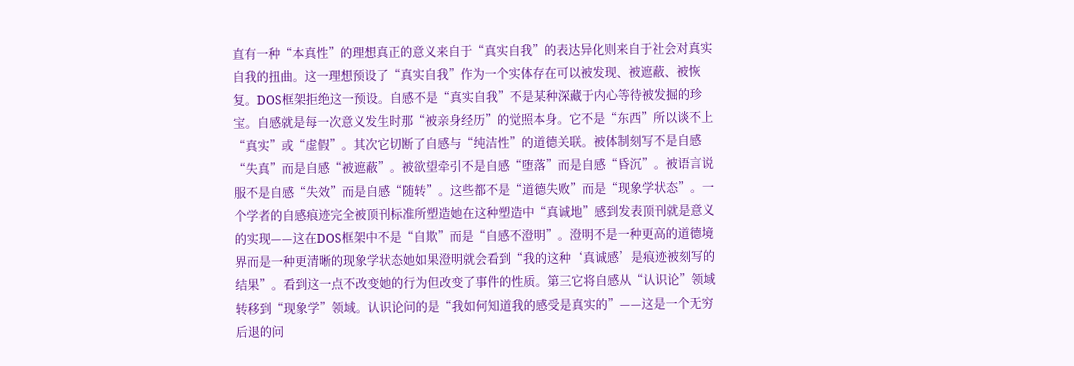直有一种“本真性”的理想真正的意义来自于“真实自我”的表达异化则来自于社会对真实自我的扭曲。这一理想预设了“真实自我”作为一个实体存在可以被发现、被遮蔽、被恢复。DOS框架拒绝这一预设。自感不是“真实自我”不是某种深藏于内心等待被发掘的珍宝。自感就是每一次意义发生时那“被亲身经历”的觉照本身。它不是“东西”所以谈不上“真实”或“虚假”。其次它切断了自感与“纯洁性”的道德关联。被体制刻写不是自感“失真”而是自感“被遮蔽”。被欲望牵引不是自感“堕落”而是自感“昏沉”。被语言说服不是自感“失效”而是自感“随转”。这些都不是“道德失败”而是“现象学状态”。一个学者的自感痕迹完全被顶刊标准所塑造她在这种塑造中“真诚地”感到发表顶刊就是意义的实现——这在DOS框架中不是“自欺”而是“自感不澄明”。澄明不是一种更高的道德境界而是一种更清晰的现象学状态她如果澄明就会看到“我的这种‘真诚感’是痕迹被刻写的结果”。看到这一点不改变她的行为但改变了事件的性质。第三它将自感从“认识论”领域转移到“现象学”领域。认识论问的是“我如何知道我的感受是真实的”——这是一个无穷后退的问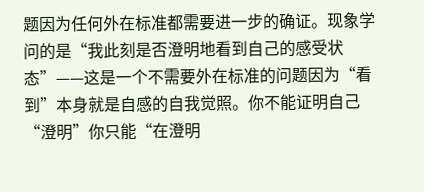题因为任何外在标准都需要进一步的确证。现象学问的是“我此刻是否澄明地看到自己的感受状态”——这是一个不需要外在标准的问题因为“看到”本身就是自感的自我觉照。你不能证明自己“澄明”你只能“在澄明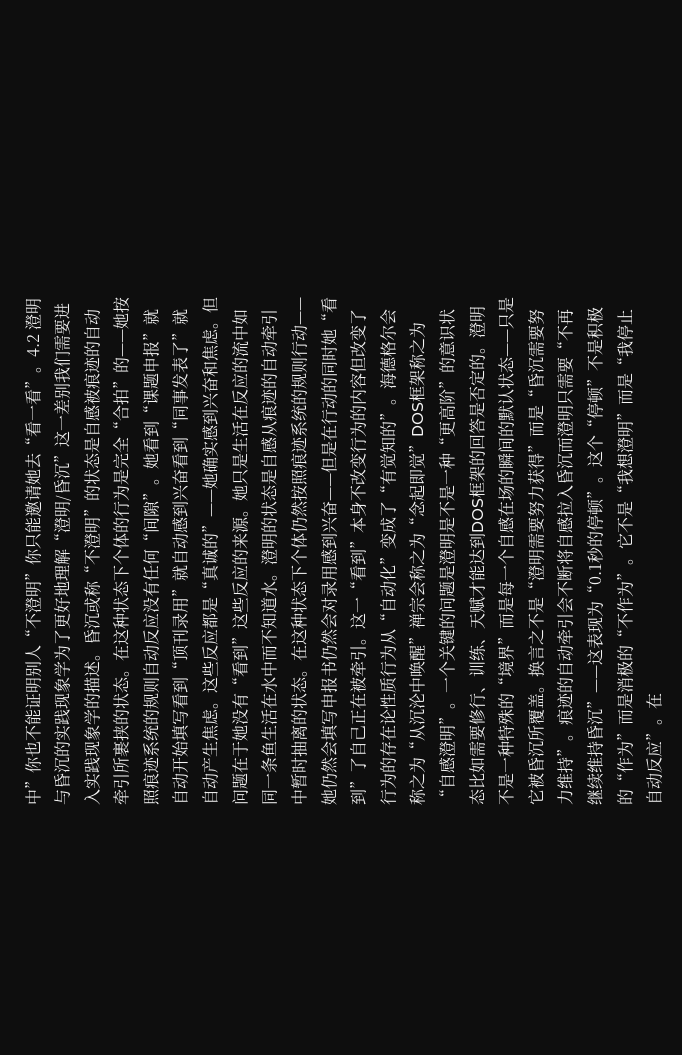中”你也不能证明别人“不澄明”你只能邀请她去“看一看”。4.2 澄明与昏沉的实践现象学为了更好地理解“澄明/昏沉”这一差别我们需要进入实践现象学的描述。昏沉或称“不澄明”的状态是自感被痕迹的自动牵引所裹挟的状态。在这种状态下个体的行为是完全“合拍”的——她按照痕迹系统的规则自动反应没有任何“间隙”。她看到“课题申报”就自动开始填写看到“顶刊录用”就自动感到兴奋看到“同事发表了”就自动产生焦虑。这些反应都是“真诚的”——她确实感到兴奋和焦虑。但问题在于她没有“看到”这些反应的来源。她只是生活在反应的流中如同一条鱼生活在水中而不知道水。澄明的状态是自感从痕迹的自动牵引中暂时抽离的状态。在这种状态下个体仍然按照痕迹系统的规则行动——她仍然会填写申报书仍然会对录用感到兴奋——但是在行动的同时她“看到”了自己正在被牵引。这一“看到”本身不改变行为的内容但改变了行为的存在论性质行为从“自动化”变成了“有觉知的”。海德格尔会称之为“从沉沦中唤醒”禅宗会称之为“念起即觉”DOS框架称之为“自感澄明”。一个关键的问题是澄明是不是一种“更高阶”的意识状态比如需要修行、训练、天赋才能达到DOS框架的回答是否定的。澄明不是一种特殊的“境界”而是每一个自感在场的瞬间的默认状态——只是它被昏沉所覆盖。换言之不是“澄明需要努力获得”而是“昏沉需要努力维持”。痕迹的自动牵引会不断将自感拉入昏沉而澄明只需要“不再继续维持昏沉”——这表现为“0.1秒的停顿”。这个“停顿”不是积极的“作为”而是消极的“不作为”。它不是“我想澄明”而是“我停止自动反应”。在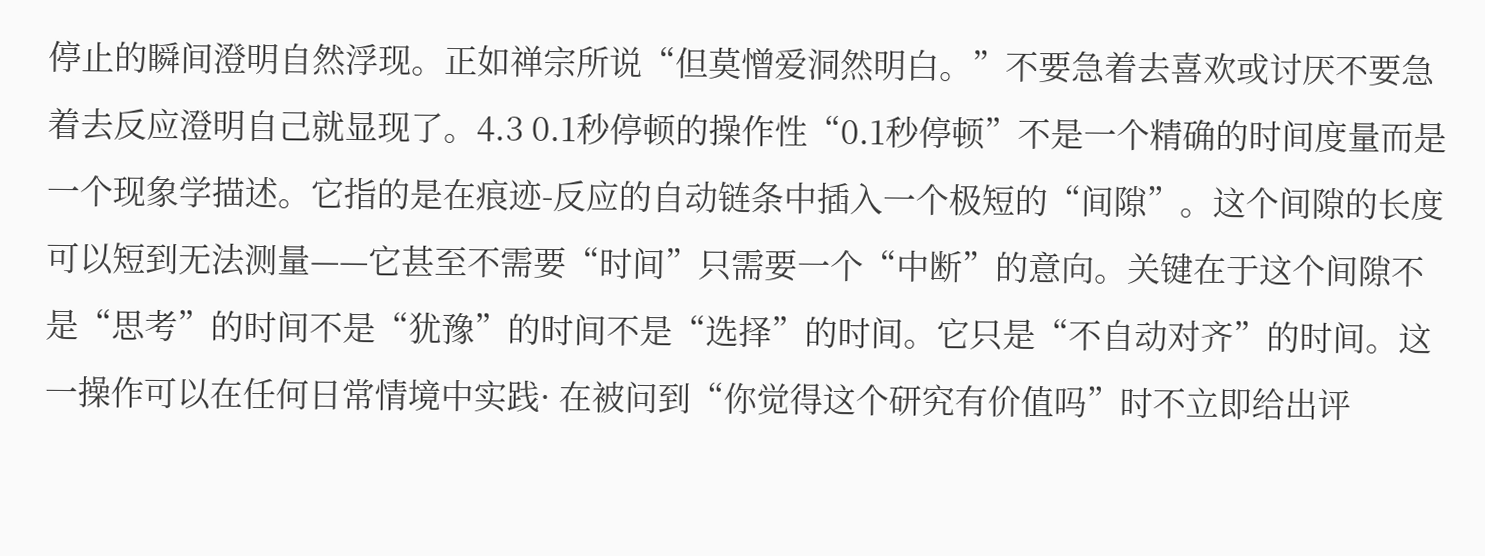停止的瞬间澄明自然浮现。正如禅宗所说“但莫憎爱洞然明白。”不要急着去喜欢或讨厌不要急着去反应澄明自己就显现了。4.3 0.1秒停顿的操作性“0.1秒停顿”不是一个精确的时间度量而是一个现象学描述。它指的是在痕迹-反应的自动链条中插入一个极短的“间隙”。这个间隙的长度可以短到无法测量——它甚至不需要“时间”只需要一个“中断”的意向。关键在于这个间隙不是“思考”的时间不是“犹豫”的时间不是“选择”的时间。它只是“不自动对齐”的时间。这一操作可以在任何日常情境中实践· 在被问到“你觉得这个研究有价值吗”时不立即给出评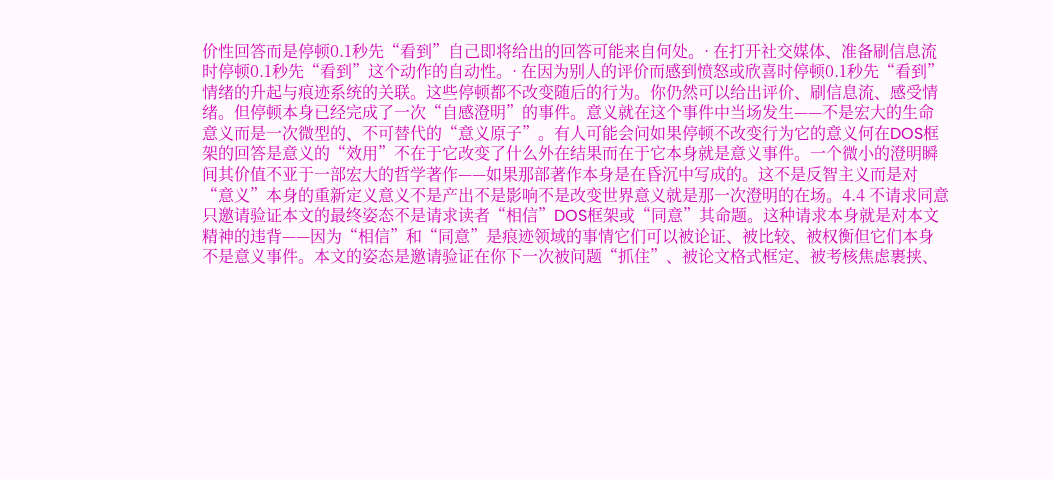价性回答而是停顿0.1秒先“看到”自己即将给出的回答可能来自何处。· 在打开社交媒体、准备刷信息流时停顿0.1秒先“看到”这个动作的自动性。· 在因为别人的评价而感到愤怒或欣喜时停顿0.1秒先“看到”情绪的升起与痕迹系统的关联。这些停顿都不改变随后的行为。你仍然可以给出评价、刷信息流、感受情绪。但停顿本身已经完成了一次“自感澄明”的事件。意义就在这个事件中当场发生——不是宏大的生命意义而是一次微型的、不可替代的“意义原子”。有人可能会问如果停顿不改变行为它的意义何在DOS框架的回答是意义的“效用”不在于它改变了什么外在结果而在于它本身就是意义事件。一个微小的澄明瞬间其价值不亚于一部宏大的哲学著作——如果那部著作本身是在昏沉中写成的。这不是反智主义而是对“意义”本身的重新定义意义不是产出不是影响不是改变世界意义就是那一次澄明的在场。4.4 不请求同意只邀请验证本文的最终姿态不是请求读者“相信”DOS框架或“同意”其命题。这种请求本身就是对本文精神的违背——因为“相信”和“同意”是痕迹领域的事情它们可以被论证、被比较、被权衡但它们本身不是意义事件。本文的姿态是邀请验证在你下一次被问题“抓住”、被论文格式框定、被考核焦虑裹挟、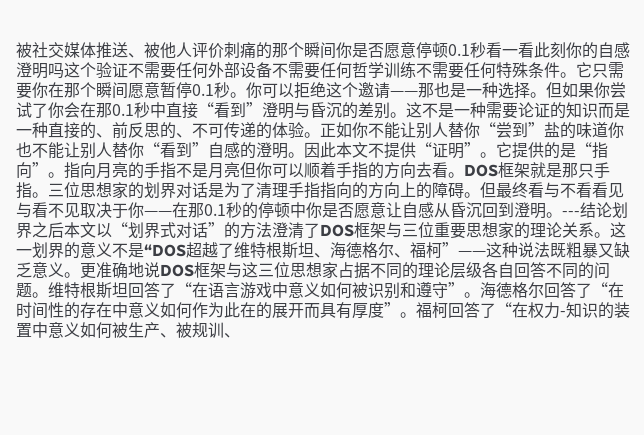被社交媒体推送、被他人评价刺痛的那个瞬间你是否愿意停顿0.1秒看一看此刻你的自感澄明吗这个验证不需要任何外部设备不需要任何哲学训练不需要任何特殊条件。它只需要你在那个瞬间愿意暂停0.1秒。你可以拒绝这个邀请——那也是一种选择。但如果你尝试了你会在那0.1秒中直接“看到”澄明与昏沉的差别。这不是一种需要论证的知识而是一种直接的、前反思的、不可传递的体验。正如你不能让别人替你“尝到”盐的味道你也不能让别人替你“看到”自感的澄明。因此本文不提供“证明”。它提供的是“指向”。指向月亮的手指不是月亮但你可以顺着手指的方向去看。DOS框架就是那只手指。三位思想家的划界对话是为了清理手指指向的方向上的障碍。但最终看与不看看见与看不见取决于你——在那0.1秒的停顿中你是否愿意让自感从昏沉回到澄明。---结论划界之后本文以“划界式对话”的方法澄清了DOS框架与三位重要思想家的理论关系。这一划界的意义不是“DOS超越了维特根斯坦、海德格尔、福柯”——这种说法既粗暴又缺乏意义。更准确地说DOS框架与这三位思想家占据不同的理论层级各自回答不同的问题。维特根斯坦回答了“在语言游戏中意义如何被识别和遵守”。海德格尔回答了“在时间性的存在中意义如何作为此在的展开而具有厚度”。福柯回答了“在权力-知识的装置中意义如何被生产、被规训、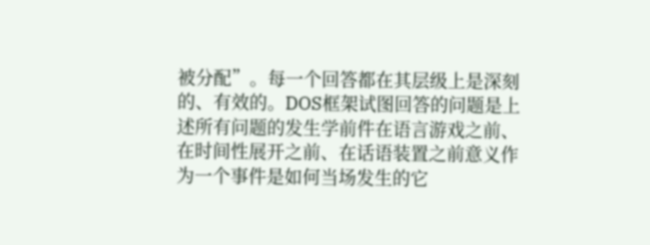被分配”。每一个回答都在其层级上是深刻的、有效的。DOS框架试图回答的问题是上述所有问题的发生学前件在语言游戏之前、在时间性展开之前、在话语装置之前意义作为一个事件是如何当场发生的它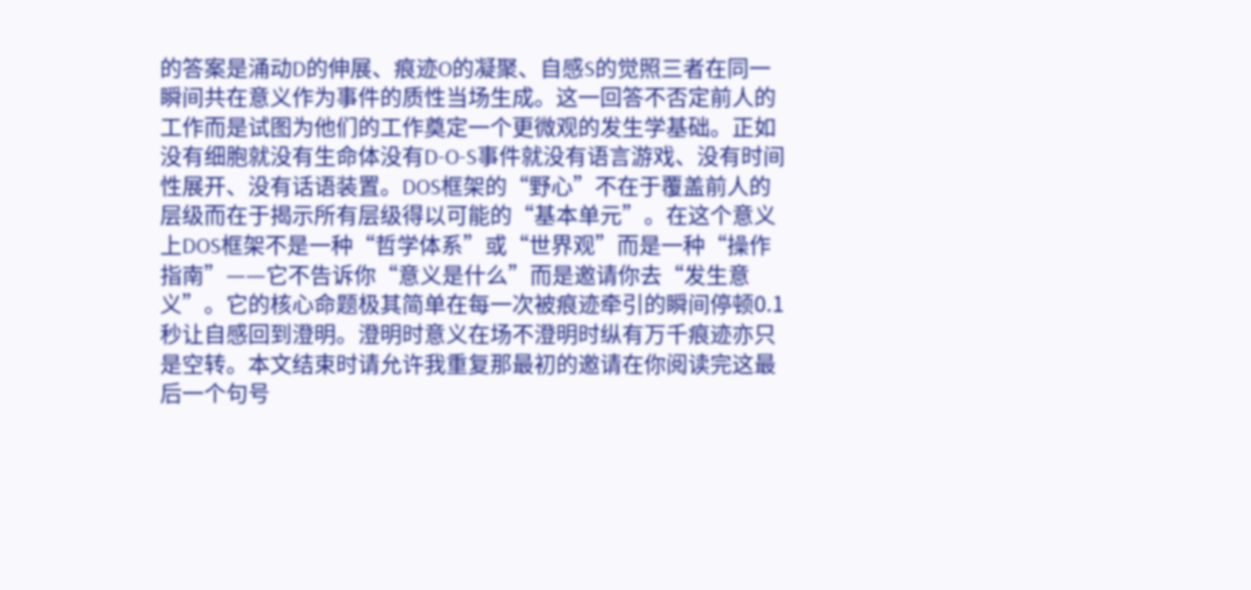的答案是涌动D的伸展、痕迹O的凝聚、自感S的觉照三者在同一瞬间共在意义作为事件的质性当场生成。这一回答不否定前人的工作而是试图为他们的工作奠定一个更微观的发生学基础。正如没有细胞就没有生命体没有D-O-S事件就没有语言游戏、没有时间性展开、没有话语装置。DOS框架的“野心”不在于覆盖前人的层级而在于揭示所有层级得以可能的“基本单元”。在这个意义上DOS框架不是一种“哲学体系”或“世界观”而是一种“操作指南”——它不告诉你“意义是什么”而是邀请你去“发生意义”。它的核心命题极其简单在每一次被痕迹牵引的瞬间停顿0.1秒让自感回到澄明。澄明时意义在场不澄明时纵有万千痕迹亦只是空转。本文结束时请允许我重复那最初的邀请在你阅读完这最后一个句号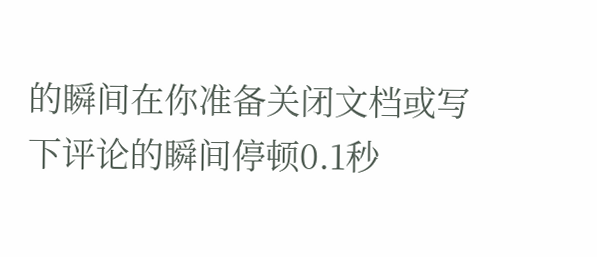的瞬间在你准备关闭文档或写下评论的瞬间停顿0.1秒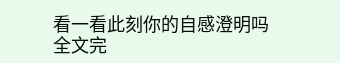看一看此刻你的自感澄明吗全文完